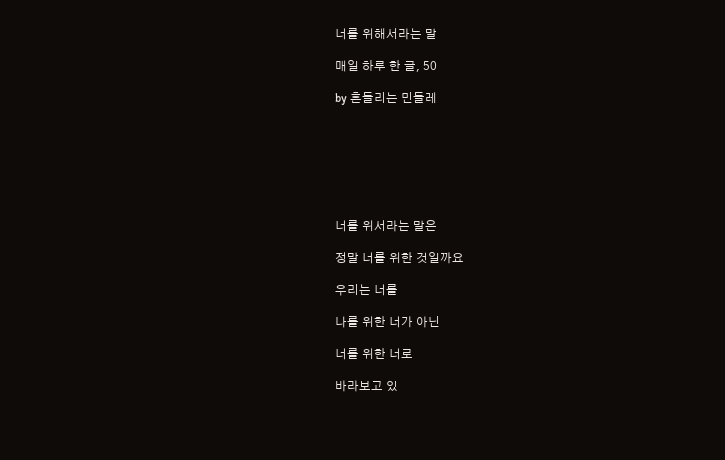너를 위해서라는 말

매일 하루 한 글, 50

by 흔들리는 민들레







너를 위서라는 말은

정말 너를 위한 것일까요

우리는 너를

나를 위한 너가 아닌

너를 위한 너로

바라보고 있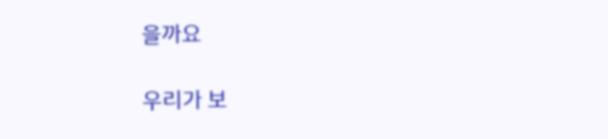을까요

우리가 보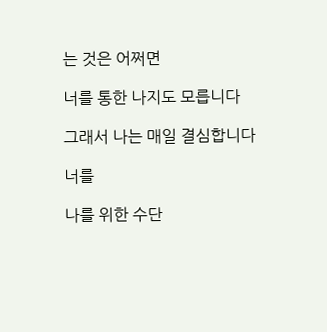는 것은 어쩌면

너를 통한 나지도 모릅니다

그래서 나는 매일 결심합니다

너를

나를 위한 수단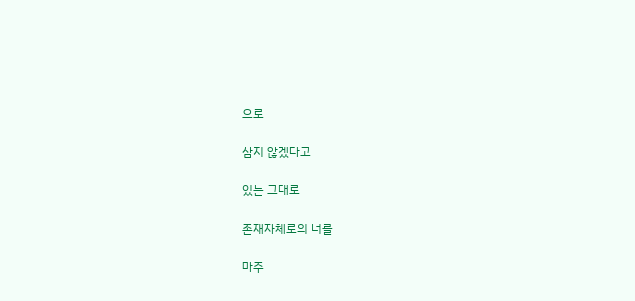으로

삼지 않겠다고

있는 그대로

존재자체로의 너를

마주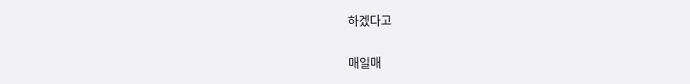하겠다고

매일매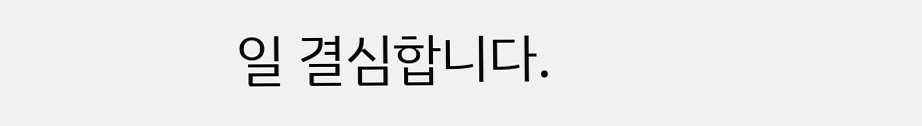일 결심합니다.